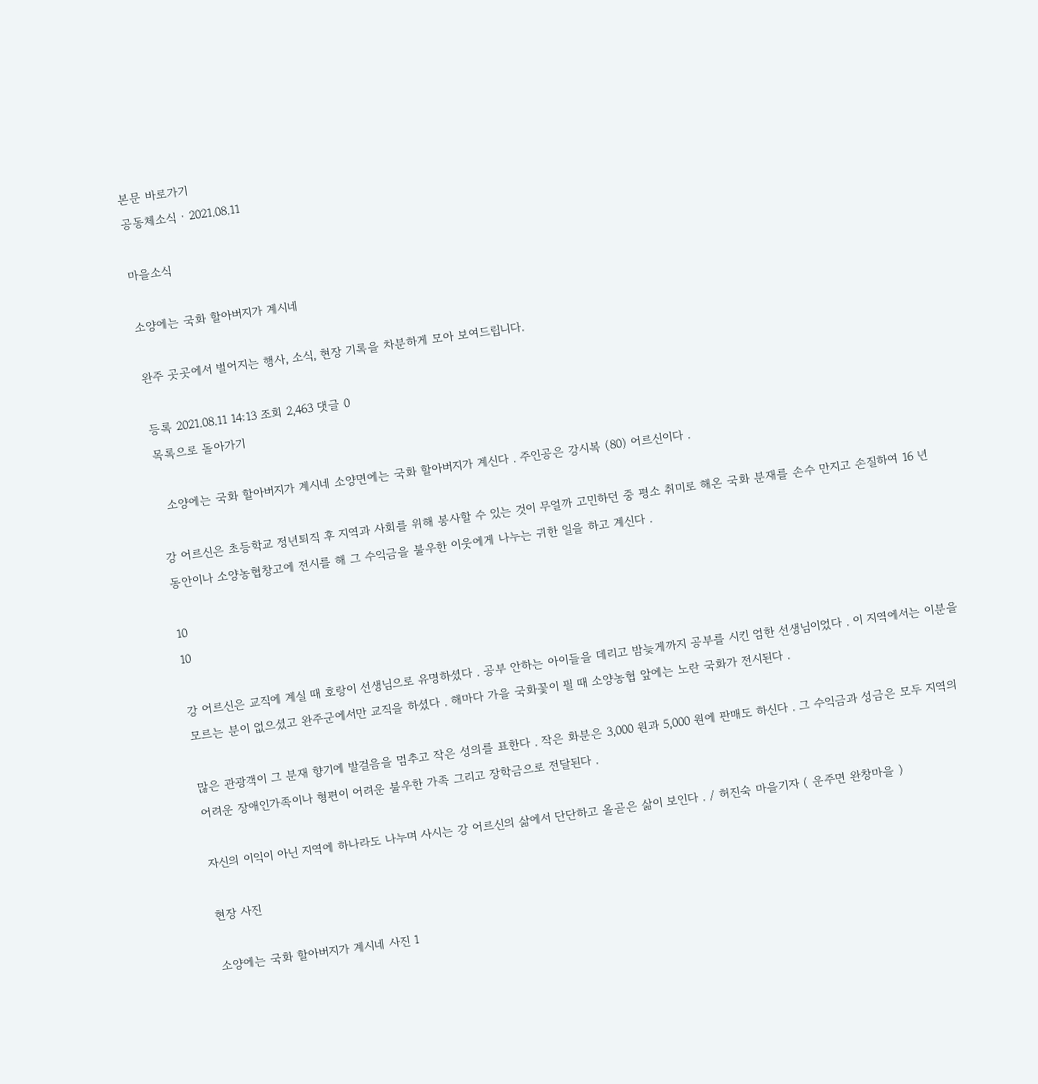본문 바로가기
공동체소식 · 2021.08.11

마을소식

소양에는 국화 할아버지가 계시네

완주 곳곳에서 벌어지는 행사, 소식, 현장 기록을 차분하게 모아 보여드립니다.

등록 2021.08.11 14:13 조회 2,463 댓글 0
목록으로 돌아가기

  소양에는 국화 할아버지가 계시네 소양면에는 국화 할아버지가 계신다 . 주인공은 강시복 (80) 어르신이다 .

강 어르신은 초등학교 정년퇴직 후 지역과 사회를 위해 봉사할 수 있는 것이 무얼까 고민하던 중 평소 취미로 해온 국화 분재를 손수 만지고 손질하여 16 년 동안이나 소양농협창고에 전시를 해 그 수익금을 불우한 이웃에게 나누는 귀한 일을 하고 계신다 .

10
10

강 어르신은 교직에 계실 때 호랑이 선생님으로 유명하셨다 . 공부 안하는 아이들을 데리고 밤늦게까지 공부를 시킨 엄한 선생님이었다 . 이 지역에서는 이분을 모르는 분이 없으셨고 완주군에서만 교직을 하셨다 . 해마다 가을 국화꽃이 필 때 소양농협 앞에는 노란 국화가 전시된다 .

많은 관광객이 그 분재 향기에 발걸음을 멈추고 작은 성의를 표한다 . 작은 화분은 3,000 원과 5,000 원에 판매도 하신다 . 그 수익금과 성금은 모두 지역의 어려운 장애인가족이나 형편이 어려운 불우한 가족 그리고 장학금으로 전달된다 .

자신의 이익이 아닌 지역에 하나라도 나누며 사시는 강 어르신의 삶에서 단단하고 올곧은 삶이 보인다 . / 허진숙 마을기자 ( 운주면 완창마을 )

현장 사진

소양에는 국화 할아버지가 계시네 사진 1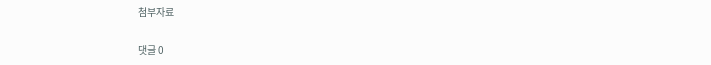첨부자료

댓글 0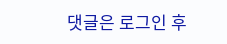댓글은 로그인 후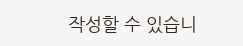작성할 수 있습니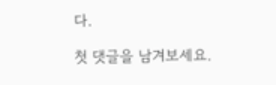다.

첫 댓글을 남겨보세요.